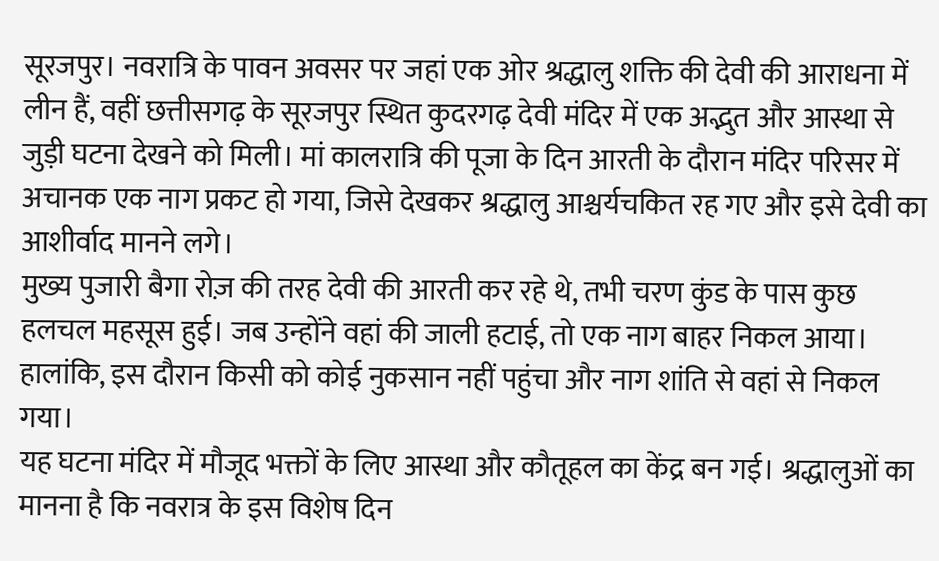सूरजपुर। नवरात्रि के पावन अवसर पर जहां एक ओर श्रद्धालु शक्ति की देवी की आराधना में लीन हैं, वहीं छत्तीसगढ़ के सूरजपुर स्थित कुदरगढ़ देवी मंदिर में एक अद्भुत और आस्था से जुड़ी घटना देखने को मिली। मां कालरात्रि की पूजा के दिन आरती के दौरान मंदिर परिसर में अचानक एक नाग प्रकट हो गया, जिसे देखकर श्रद्धालु आश्चर्यचकित रह गए और इसे देवी का आशीर्वाद मानने लगे।
मुख्य पुजारी बैगा रोज़ की तरह देवी की आरती कर रहे थे, तभी चरण कुंड के पास कुछ हलचल महसूस हुई। जब उन्होंने वहां की जाली हटाई, तो एक नाग बाहर निकल आया। हालांकि, इस दौरान किसी को कोई नुकसान नहीं पहुंचा और नाग शांति से वहां से निकल गया।
यह घटना मंदिर में मौजूद भक्तों के लिए आस्था और कौतूहल का केंद्र बन गई। श्रद्धालुओं का मानना है कि नवरात्र के इस विशेष दिन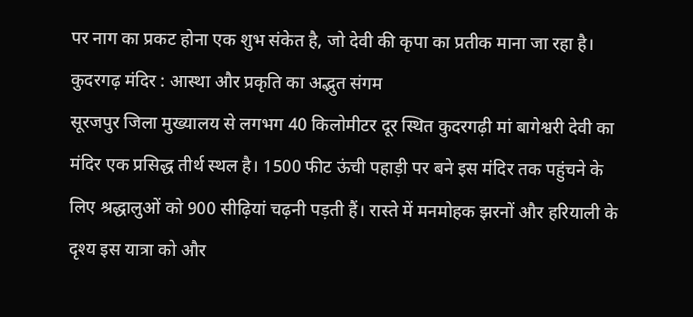पर नाग का प्रकट होना एक शुभ संकेत है, जो देवी की कृपा का प्रतीक माना जा रहा है।
कुदरगढ़ मंदिर : आस्था और प्रकृति का अद्भुत संगम
सूरजपुर जिला मुख्यालय से लगभग 40 किलोमीटर दूर स्थित कुदरगढ़ी मां बागेश्वरी देवी का मंदिर एक प्रसिद्ध तीर्थ स्थल है। 1500 फीट ऊंची पहाड़ी पर बने इस मंदिर तक पहुंचने के लिए श्रद्धालुओं को 900 सीढ़ियां चढ़नी पड़ती हैं। रास्ते में मनमोहक झरनों और हरियाली के दृश्य इस यात्रा को और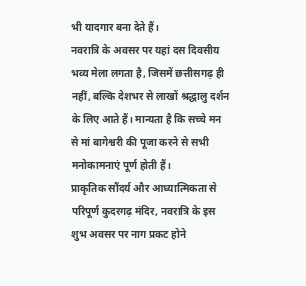भी यादगार बना देते हैं।
नवरात्रि के अवसर पर यहां दस दिवसीय भव्य मेला लगता है, जिसमें छत्तीसगढ़ ही नहीं, बल्कि देशभर से लाखों श्रद्धालु दर्शन के लिए आते हैं। मान्यता है कि सच्चे मन से मां बागेश्वरी की पूजा करने से सभी मनोकामनाएं पूर्ण होती हैं।
प्राकृतिक सौंदर्य और आध्यात्मिकता से परिपूर्ण कुदरगढ़ मंदिर, नवरात्रि के इस शुभ अवसर पर नाग प्रकट होने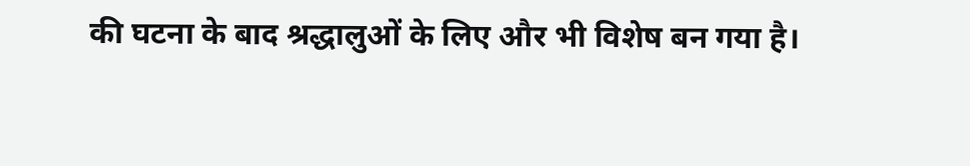की घटना के बाद श्रद्धालुओं के लिए और भी विशेष बन गया है।